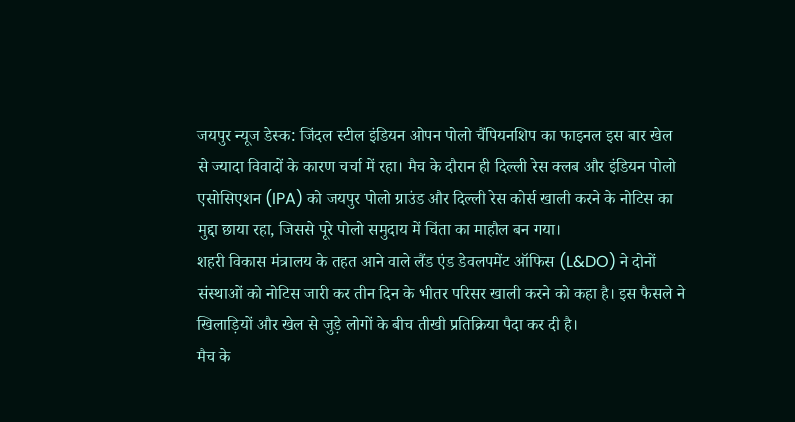जयपुर न्यूज डेस्क: जिंदल स्टील इंडियन ओपन पोलो चैंपियनशिप का फाइनल इस बार खेल से ज्यादा विवादों के कारण चर्चा में रहा। मैच के दौरान ही दिल्ली रेस क्लब और इंडियन पोलो एसोसिएशन (IPA) को जयपुर पोलो ग्राउंड और दिल्ली रेस कोर्स खाली करने के नोटिस का मुद्दा छाया रहा, जिससे पूरे पोलो समुदाय में चिंता का माहौल बन गया।
शहरी विकास मंत्रालय के तहत आने वाले लैंड एंड डेवलपमेंट ऑफिस (L&DO) ने दोनों संस्थाओं को नोटिस जारी कर तीन दिन के भीतर परिसर खाली करने को कहा है। इस फैसले ने खिलाड़ियों और खेल से जुड़े लोगों के बीच तीखी प्रतिक्रिया पैदा कर दी है।
मैच के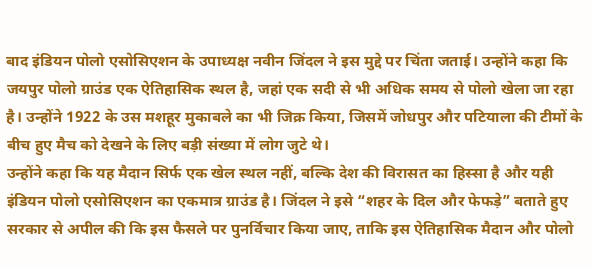बाद इंडियन पोलो एसोसिएशन के उपाध्यक्ष नवीन जिंदल ने इस मुद्दे पर चिंता जताई। उन्होंने कहा कि जयपुर पोलो ग्राउंड एक ऐतिहासिक स्थल है, जहां एक सदी से भी अधिक समय से पोलो खेला जा रहा है। उन्होंने 1922 के उस मशहूर मुकाबले का भी जिक्र किया, जिसमें जोधपुर और पटियाला की टीमों के बीच हुए मैच को देखने के लिए बड़ी संख्या में लोग जुटे थे।
उन्होंने कहा कि यह मैदान सिर्फ एक खेल स्थल नहीं, बल्कि देश की विरासत का हिस्सा है और यही इंडियन पोलो एसोसिएशन का एकमात्र ग्राउंड है। जिंदल ने इसे “शहर के दिल और फेफड़े” बताते हुए सरकार से अपील की कि इस फैसले पर पुनर्विचार किया जाए, ताकि इस ऐतिहासिक मैदान और पोलो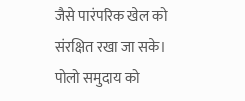जैसे पारंपरिक खेल को संरक्षित रखा जा सके।
पोलो समुदाय को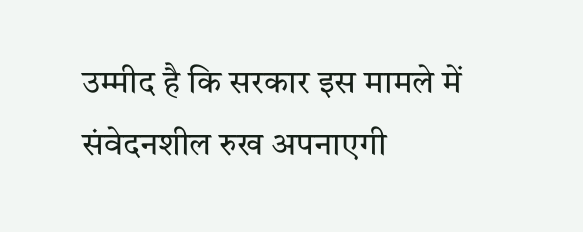उम्मीद है कि सरकार इस मामले में संवेदनशील रुख अपनाएगी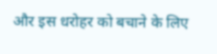और इस धरोहर को बचाने के लिए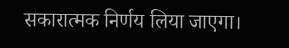सकारात्मक निर्णय लिया जाएगा।